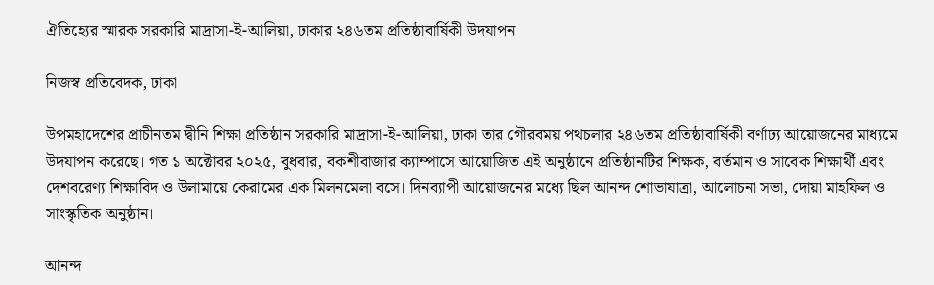ঐতিহ্যের স্মারক সরকারি মাদ্রাসা-ই-আলিয়া, ঢাকার ২৪৬তম প্রতিষ্ঠাবার্ষিকী উদযাপন

নিজস্ব প্রতিবেদক, ঢাকা

উপমহাদেশের প্রাচীনতম দ্বীনি শিক্ষা প্রতিষ্ঠান সরকারি মাদ্রাসা-ই-আলিয়া, ঢাকা তার গৌরবময় পথচলার ২৪৬তম প্রতিষ্ঠাবার্ষিকী বর্ণাঢ্য আয়োজনের মাধ্যমে উদযাপন করেছে। গত ১ অক্টোবর ২০২৫, বুধবার, বকশীবাজার ক্যাম্পাসে আয়োজিত এই অনুষ্ঠানে প্রতিষ্ঠানটির শিক্ষক, বর্তমান ও সাবেক শিক্ষার্থী এবং দেশবরেণ্য শিক্ষাবিদ ও উলামায়ে কেরামের এক মিলনমেলা বসে। দিনব্যাপী আয়োজনের মধ্যে ছিল আনন্দ শোভাযাত্রা, আলোচনা সভা, দোয়া মাহফিল ও সাংস্কৃতিক অনুষ্ঠান।

আনন্দ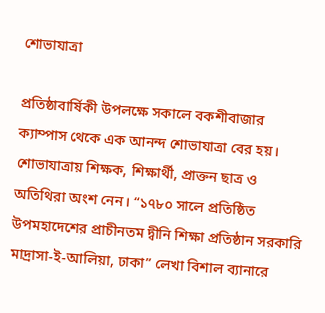শোভাযাত্রা

প্রতিষ্ঠাবার্ষিকী উপলক্ষে সকালে বকশীবাজার ক্যাম্পাস থেকে এক আনন্দ শোভাযাত্রা বের হয়। শোভাযাত্রায় শিক্ষক, শিক্ষার্থী, প্রাক্তন ছাত্র ও অতিথিরা অংশ নেন। “১৭৮০ সালে প্রতিষ্ঠিত উপমহাদেশের প্রাচীনতম দ্বীনি শিক্ষা প্রতিষ্ঠান সরকারি মাদ্রাসা-ই-আলিয়া, ঢাকা” লেখা বিশাল ব্যানারে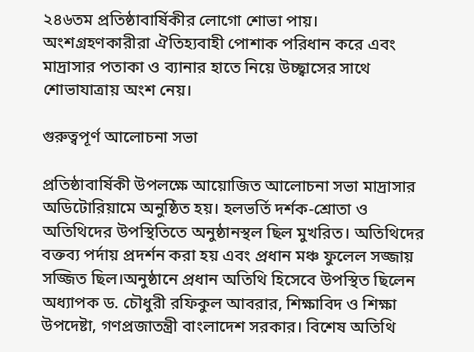২৪৬তম প্রতিষ্ঠাবার্ষিকীর লোগো শোভা পায়। অংশগ্রহণকারীরা ঐতিহ্যবাহী পোশাক পরিধান করে এবং মাদ্রাসার পতাকা ও ব্যানার হাতে নিয়ে উচ্ছ্বাসের সাথে শোভাযাত্রায় অংশ নেয়।

গুরুত্বপূর্ণ আলোচনা সভা

প্রতিষ্ঠাবার্ষিকী উপলক্ষে আয়োজিত আলোচনা সভা মাদ্রাসার অডিটোরিয়ামে অনুষ্ঠিত হয়। হলভর্তি দর্শক-শ্রোতা ও অতিথিদের উপস্থিতিতে অনুষ্ঠানস্থল ছিল মুখরিত। অতিথিদের বক্তব্য পর্দায় প্রদর্শন করা হয় এবং প্রধান মঞ্চ ফুলেল সজ্জায় সজ্জিত ছিল।অনুষ্ঠানে প্রধান অতিথি হিসেবে উপস্থিত ছিলেন অধ্যাপক ড. চৌধুরী রফিকুল আবরার, শিক্ষাবিদ ও শিক্ষা উপদেষ্টা, গণপ্রজাতন্ত্রী বাংলাদেশ সরকার। বিশেষ অতিথি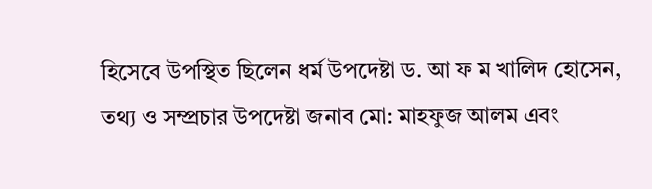হিসেবে উপস্থিত ছিলেন ধর্ম উপদেষ্টা ড. আ ফ ম খালিদ হোসেন, তথ্য ও সম্প্রচার উপদেষ্টা জনাব মো: মাহফুজ আলম এবং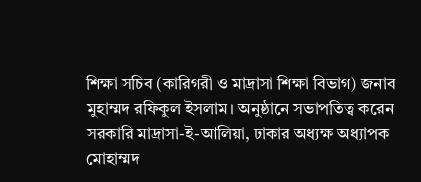শিক্ষা সচিব (কারিগরী ও মাদ্রাসা শিক্ষা বিভাগ) জনাব মুহাম্মদ রফিকুল ইসলাম। অনুষ্ঠানে সভাপতিত্ব করেন সরকারি মাদ্রাসা-ই-আলিয়া, ঢাকার অধ্যক্ষ অধ্যাপক মোহাম্মদ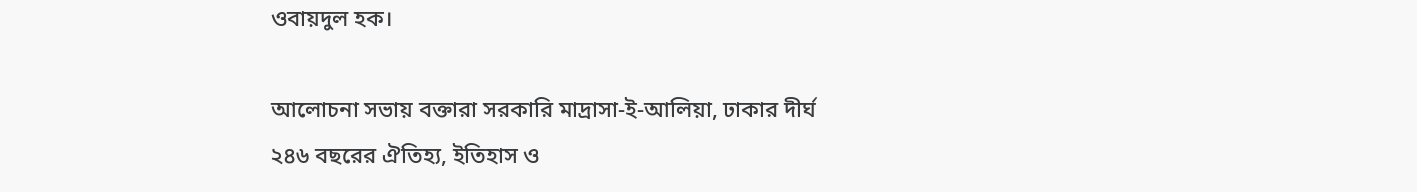ওবায়দুল হক।

আলোচনা সভায় বক্তারা সরকারি মাদ্রাসা-ই-আলিয়া, ঢাকার দীর্ঘ ২৪৬ বছরের ঐতিহ্য, ইতিহাস ও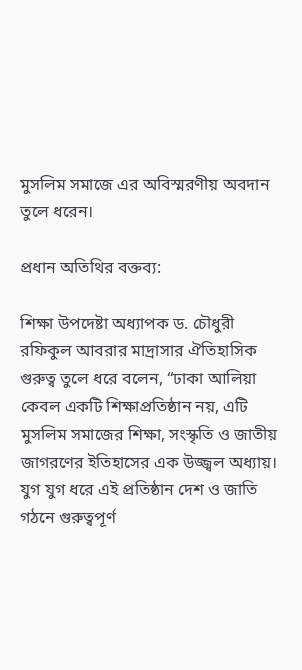মুসলিম সমাজে এর অবিস্মরণীয় অবদান তুলে ধরেন।

প্রধান অতিথির বক্তব্য:

শিক্ষা উপদেষ্টা অধ্যাপক ড. চৌধুরী রফিকুল আবরার মাদ্রাসার ঐতিহাসিক গুরুত্ব তুলে ধরে বলেন, “ঢাকা আলিয়া কেবল একটি শিক্ষাপ্রতিষ্ঠান নয়, এটি মুসলিম সমাজের শিক্ষা, সংস্কৃতি ও জাতীয় জাগরণের ইতিহাসের এক উজ্জ্বল অধ্যায়। যুগ যুগ ধরে এই প্রতিষ্ঠান দেশ ও জাতি গঠনে গুরুত্বপূর্ণ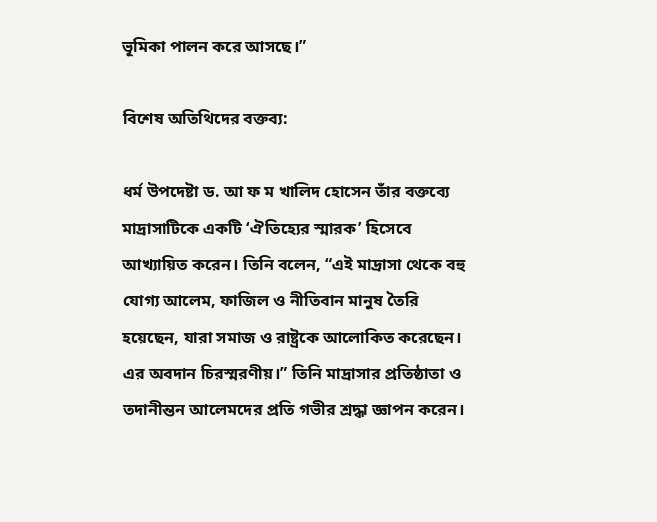ভূমিকা পালন করে আসছে।”

বিশেষ অতিথিদের বক্তব্য:

ধর্ম উপদেষ্টা ড. আ ফ ম খালিদ হোসেন তাঁর বক্তব্যে মাদ্রাসাটিকে একটি ‘ঐতিহ্যের স্মারক’ হিসেবে আখ্যায়িত করেন। তিনি বলেন, “এই মাদ্রাসা থেকে বহু যোগ্য আলেম, ফাজিল ও নীতিবান মানুষ তৈরি হয়েছেন, যারা সমাজ ও রাষ্ট্রকে আলোকিত করেছেন। এর অবদান চিরস্মরণীয়।” তিনি মাদ্রাসার প্রতিষ্ঠাতা ও তদানীন্তন আলেমদের প্রতি গভীর শ্রদ্ধা জ্ঞাপন করেন।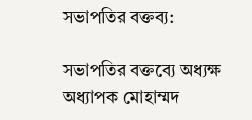সভাপতির বক্তব্য:

সভাপতির বক্তব্যে অধ্যক্ষ অধ্যাপক মোহাম্মদ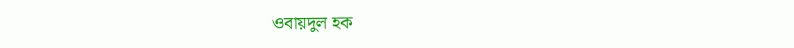ওবায়দুল হক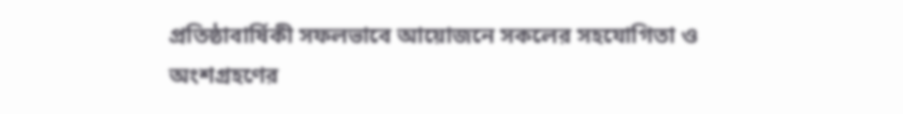প্রতিষ্ঠাবার্ষিকী সফলভাবে আয়োজনে সকলের সহযোগিতা ও অংশগ্রহণের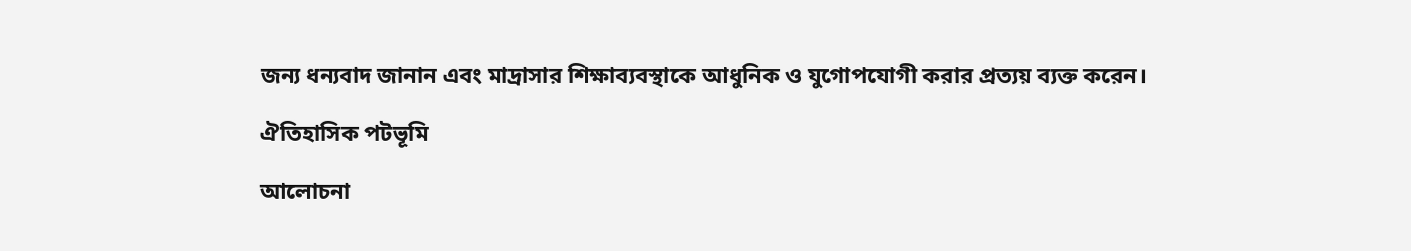জন্য ধন্যবাদ জানান এবং মাদ্রাসার শিক্ষাব্যবস্থাকে আধুনিক ও যুগোপযোগী করার প্রত্যয় ব্যক্ত করেন।

ঐতিহাসিক পটভূমি

আলোচনা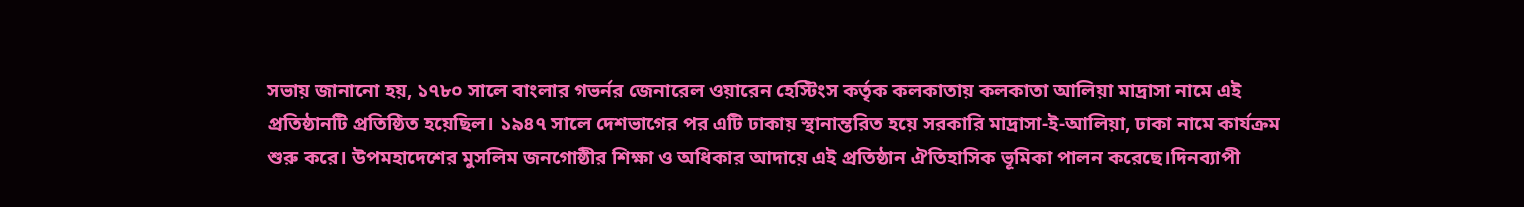সভায় জানানো হয়, ১৭৮০ সালে বাংলার গভর্নর জেনারেল ওয়ারেন হেস্টিংস কর্তৃক কলকাতায় কলকাতা আলিয়া মাদ্রাসা নামে এই প্রতিষ্ঠানটি প্রতিষ্ঠিত হয়েছিল। ১৯৪৭ সালে দেশভাগের পর এটি ঢাকায় স্থানান্তরিত হয়ে সরকারি মাদ্রাসা-ই-আলিয়া, ঢাকা নামে কার্যক্রম শুরু করে। উপমহাদেশের মুসলিম জনগোষ্ঠীর শিক্ষা ও অধিকার আদায়ে এই প্রতিষ্ঠান ঐতিহাসিক ভূমিকা পালন করেছে।দিনব্যাপী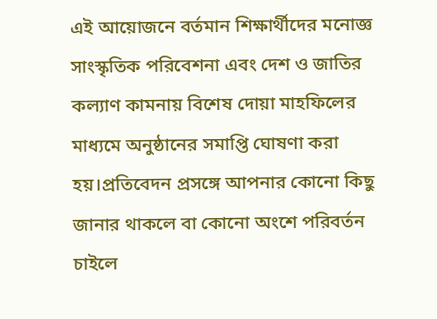এই আয়োজনে বর্তমান শিক্ষার্থীদের মনোজ্ঞ সাংস্কৃতিক পরিবেশনা এবং দেশ ও জাতির কল্যাণ কামনায় বিশেষ দোয়া মাহফিলের মাধ্যমে অনুষ্ঠানের সমাপ্তি ঘোষণা করা হয়।প্রতিবেদন প্রসঙ্গে আপনার কোনো কিছু জানার থাকলে বা কোনো অংশে পরিবর্তন চাইলে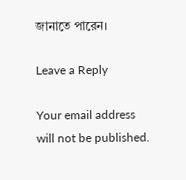জানাতে পারেন।

Leave a Reply

Your email address will not be published.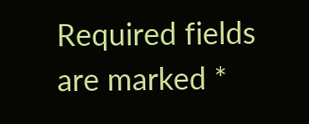Required fields are marked *